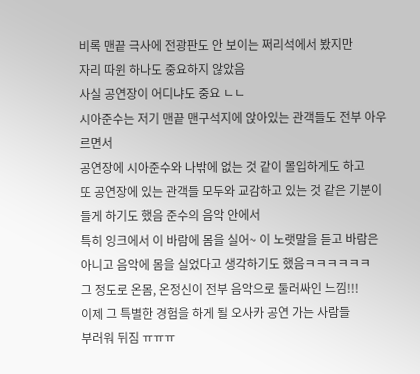비록 맨끝 극사에 전광판도 안 보이는 쩌리석에서 봤지만
자리 따윈 하나도 중요하지 않았음
사실 공연장이 어디냐도 중요 ㄴㄴ
시아준수는 저기 맨끝 맨구석지에 앉아있는 관객들도 전부 아우르면서
공연장에 시아준수와 나밖에 없는 것 같이 몰입하게도 하고
또 공연장에 있는 관객들 모두와 교감하고 있는 것 같은 기분이 들게 하기도 했음 준수의 음악 안에서
특히 잉크에서 이 바람에 몸을 실어~ 이 노랫말을 듣고 바람은 아니고 음악에 몸을 실었다고 생각하기도 했음ㅋㅋㅋㅋㅋㅋ
그 정도로 온몸, 온정신이 전부 음악으로 둘러싸인 느낌!!!
이제 그 특별한 경험을 하게 될 오사카 공연 가는 사람들
부러워 뒤짐 ㅠㅠㅠ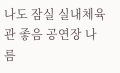나도 잠실 실내체육관 좋음 공연장 나름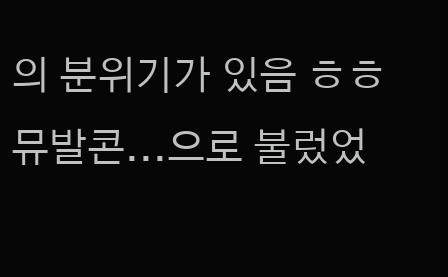의 분위기가 있음 ㅎㅎ
뮤발콘...으로 불렀었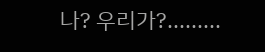나? 우리가?.........